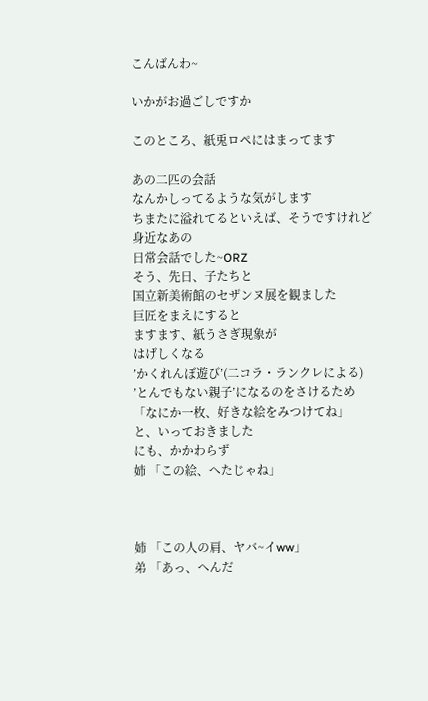こんばんわ~

いかがお過ごしですか

このところ、紙兎ロペにはまってます

あの二匹の会話
なんかしってるような気がします
ちまたに溢れてるといえば、そうですけれど
身近なあの
日常会話でした~ORZ
そう、先日、子たちと
国立新美術館のセザンヌ展を観ました
巨匠をまえにすると
ますます、紙うさぎ現象が
はげしくなる
’かくれんぼ遊び’(二コラ・ランクレによる)
’とんでもない親子’になるのをさけるため
「なにか一枚、好きな絵をみつけてね」
と、いっておきました
にも、かかわらず
姉 「この絵、へたじゃね」



姉 「この人の肩、ヤバ~イww」
弟 「あっ、へんだ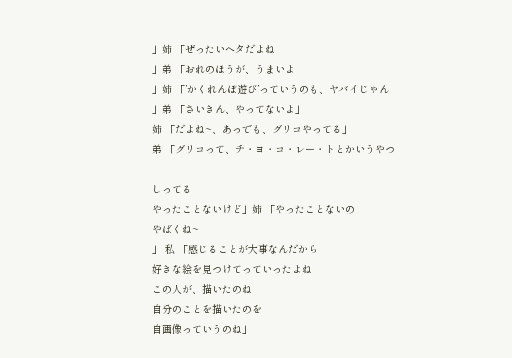」姉 「ぜったいヘタだよね
」弟 「おれのほうが、うまいよ
」姉 「’かくれんぼ遊び’っていうのも、ヤバイじゃん
」弟 「さいきん、やってないよ」
姉 「だよね~、あっでも、グリコやってる」
弟 「グリコって、チ・ヨ・コ・レー・トとかいうやつ

しってる
やったことないけど」姉 「やったことないの
やばくね~
」 私 「感じることが大事なんだから
好きな絵を見つけてっていったよね
この人が、描いたのね
自分のことを描いたのを
自画像っていうのね」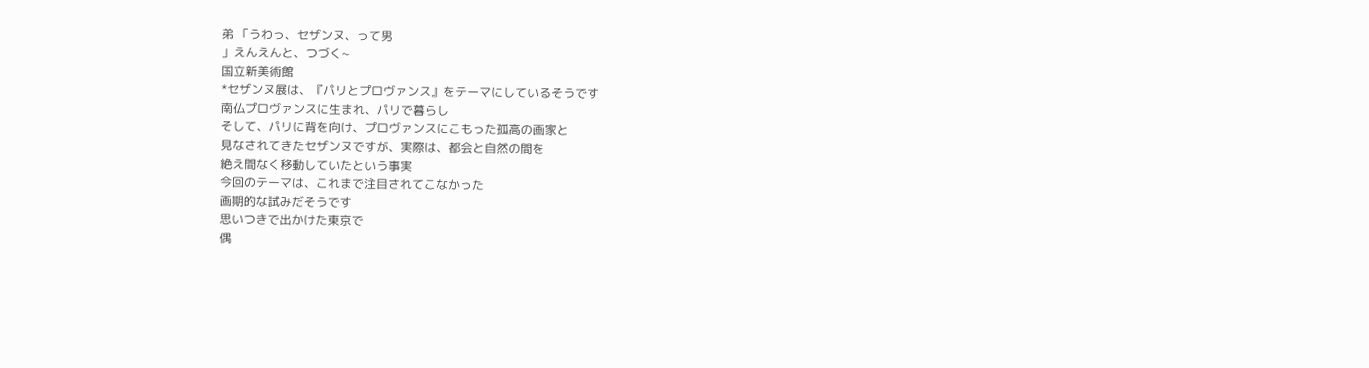弟 「うわっ、セザンヌ、って男
」えんえんと、つづく~
国立新美術館
*セザンヌ展は、『パリとプロヴァンス』をテーマにしているそうです
南仏プロヴァンスに生まれ、パリで暮らし
そして、パリに背を向け、プロヴァンスにこもった孤高の画家と
見なされてきたセザンヌですが、実際は、都会と自然の間を
絶え間なく移動していたという事実
今回のテーマは、これまで注目されてこなかった
画期的な試みだそうです
思いつきで出かけた東京で
偶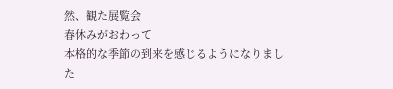然、観た展覧会
春休みがおわって
本格的な季節の到来を感じるようになりました